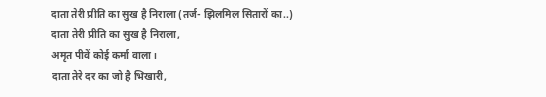दाता तेरी प्रीति का सुख है निराला (तर्ज- झिलमिल सितारों का..)
दाता तेरी प्रीति का सुख है निराला,
अमृत पीवें कोई कर्मा वाला।
दाता तेरे दर का जो है भिखारी,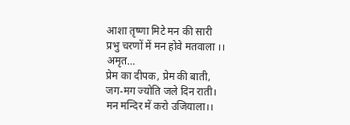आशा तृष्णा मिटे मन की सारी
प्रभु चरणों में मन होवे मतवाला ।।
अमृत…
प्रेम का दीपक, प्रेम की बाती,
जग-मग ज्योति जले दिन राती।
मन मन्दिर में करो उजियाला।।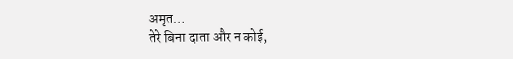अमृत…
तेरे बिना दाता और न कोई,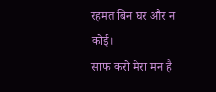रहमत बिन घर और न कोई।
साफ करो मेरा मन है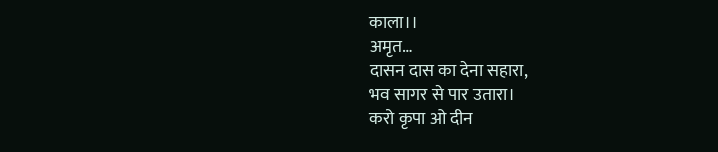काला।।
अमृत…
दासन दास का देना सहारा,
भव सागर से पार उतारा।
करो कृपा ओ दीन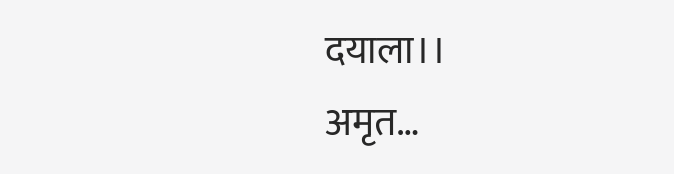दयाला।।
अमृत…